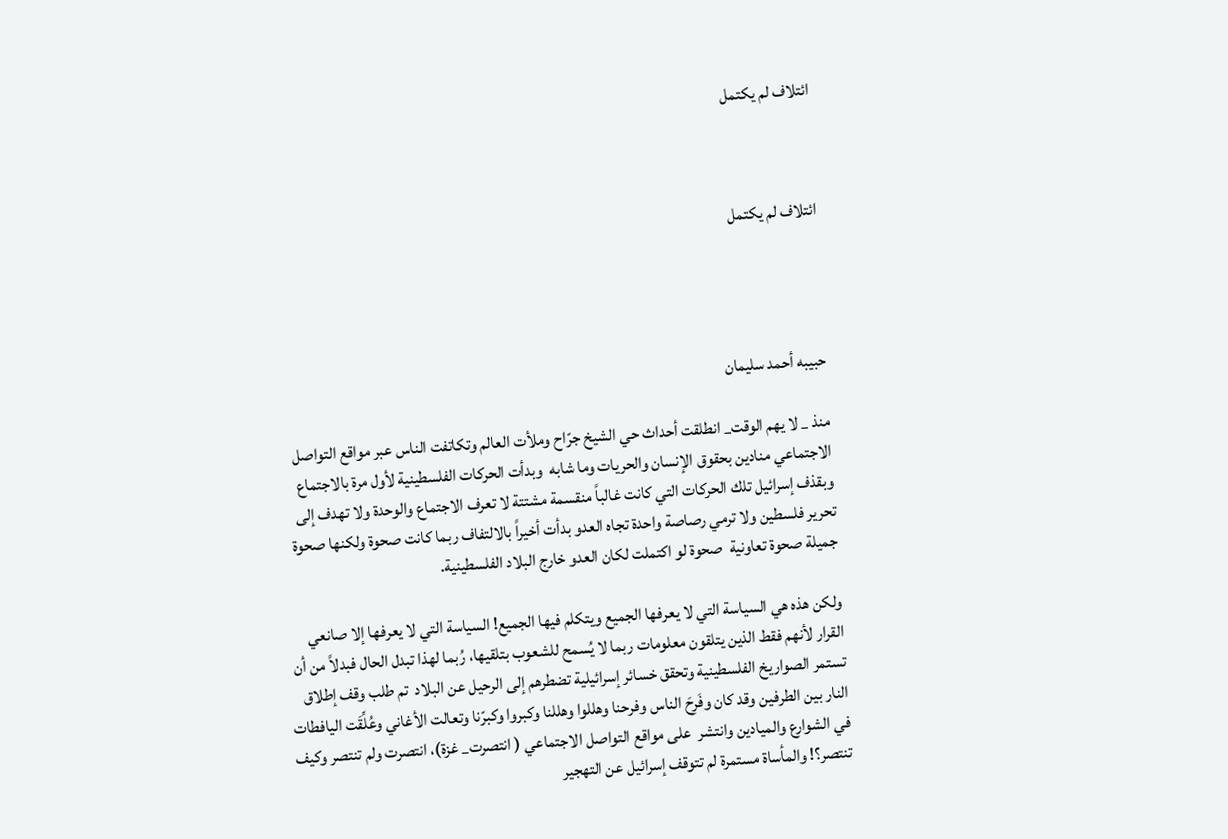ائتلاف لم يكتمل



ائتلاف لم يكتمل




حبيبه أحمد سليمان

منذ _ لا يهم الوقت_ انطلقت أحداث حي الشيخ جرّاح وملأت العالم وتكاتفت الناس عبر مواقع التواصل الاجتماعي منادين بحقوق الإنسان والحريات وما شابه  وبدأت الحركات الفلسطينية لأول مرة بالاجتماع وبقذف إسرائيل تلك الحركات التي كانت غالباً منقسمة مشتتة لا تعرف الاجتماع والوحدة ولا تهدف إلى تحرير فلسطين ولا ترمي رصاصة واحدة تجاه العدو بدأت أخيراً بالالتفاف ربما كانت صحوة ولكنها صحوة جميلة صحوة تعاونية  صحوة لو اكتملت لكان العدو خارج البلاد الفلسطينية.

ولكن هذه هي السياسة التي لا يعرفها الجميع ويتكلم فيها الجميع! السياسة التي لا يعرفها إلا صانعي القرار لأنهم فقط الذين يتلقون معلومات ربما لا يُسمح للشعوب بتلقيها، رُبما لهذا تبدل الحال فبدلاً من أن تستمر الصواريخ الفلسطينية وتحقق خسائر إسرائيلية تضطرهم إلى الرحيل عن البلاد  تم طلب وقف إطلاق النار بين الطرفين وقد كان وفَرِحَ الناس وفرحنا وهللوا وهللنا وكبروا وكبرّنا وتعالت الأغاني وعُلِّقَت اليافطات في الشوارع والميادين وانتشر  على مواقع التواصل الاجتماعي ( انتصرت_ غزة)، انتصرت ولم تنتصر وكيف تنتصر؟! والمأساة مستمرة لم تتوقف إسرائيل عن التهجير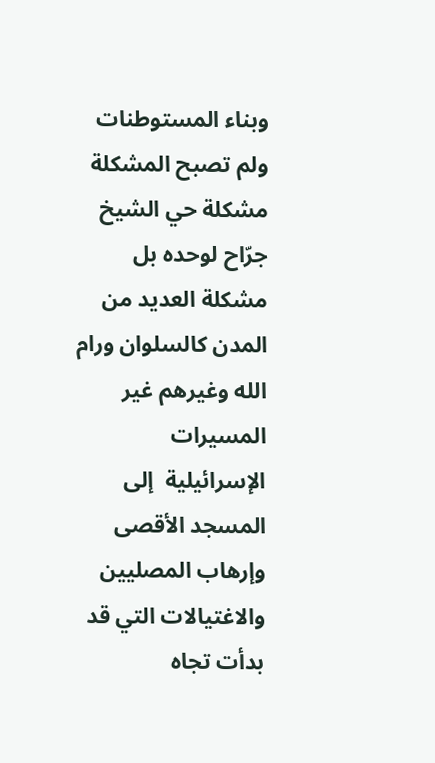وبناء المستوطنات ولم تصبح المشكلة مشكلة حي الشيخ جرّاح لوحده بل مشكلة العديد من المدن كالسلوان ورام الله وغيرهم غير المسيرات الإسرائيلية  إلى المسجد الأقصى وإرهاب المصليين  والاغتيالات التي قد بدأت تجاه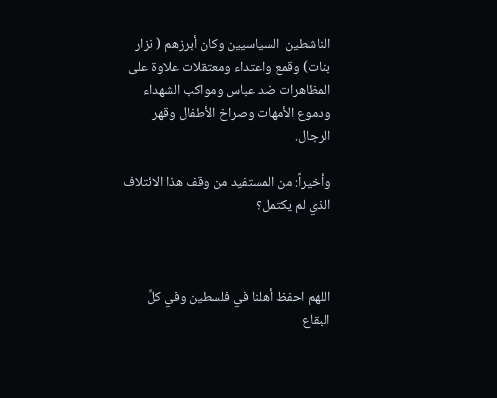الناشطين  السياسيين وكان أبرزهم ( نزار بنات) وقمع واعتداء ومعتقلات علاوة على المظاهرات ضد عباس ومواكب الشهداء ودموع الأمهات وصراخ الأطفال وقهر الرجال.

وأخيراً: من المستفيد من وقف هذا الائتلاف الذي لم يكتمل؟



اللهم احفظ أهلنا في فلسطين وفي كلِّ البقاع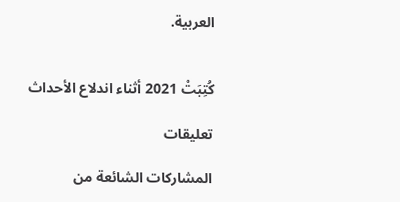العربية.


كُتِبَتْ 2021 أثناء اندلاع الأحداث

تعليقات

المشاركات الشائعة من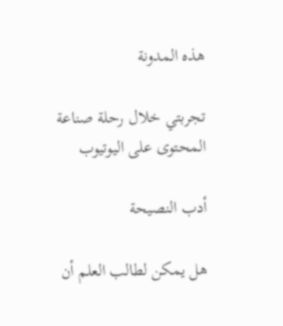هذه المدونة

تجربتي خلال رحلة صناعة المحتوى على اليوتيوب

أدب النصيحة

هل يمكن لطالب العلم أن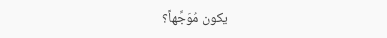يكون مُوَجِّهاً؟